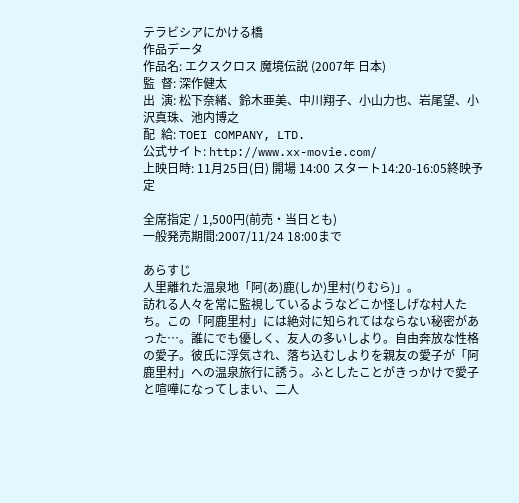テラビシアにかける橋
作品データ
作品名: エクスクロス 魔境伝説 (2007年 日本)
監  督: 深作健太
出  演: 松下奈緒、鈴木亜美、中川翔子、小山力也、岩尾望、小沢真珠、池内博之
配  給: TOEI COMPANY, LTD.
公式サイト: http://www.xx-movie.com/
上映日時: 11月25日(日) 開場 14:00 スタート14:20-16:05終映予定

全席指定 / 1,500円(前売・当日とも)
一般発売期間:2007/11/24 18:00まで

あらすじ
人里離れた温泉地「阿(あ)鹿(しか)里村(りむら)」。
訪れる人々を常に監視しているようなどこか怪しげな村人たち。この「阿鹿里村」には絶対に知られてはならない秘密があった…。誰にでも優しく、友人の多いしより。自由奔放な性格の愛子。彼氏に浮気され、落ち込むしよりを親友の愛子が「阿鹿里村」への温泉旅行に誘う。ふとしたことがきっかけで愛子と喧嘩になってしまい、二人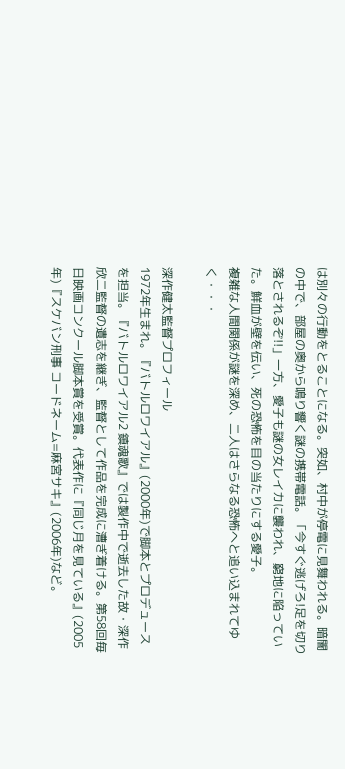は別々の行動をとることになる。突如、村中が停電に見舞われる。暗闇の中で、部屋の奥から鳴り響く謎の携帯電話。「今すぐ逃げろ!足を切り落とされるぞ!!」一方、愛子も謎の女レイカに襲われ、窮地に陥っていた。鮮血が壁を伝い、死の恐怖を目の当たりにする愛子。
複雑な人間関係が謎を深め、二人はさらなる恐怖へと追い込まれてゆく・・・

深作健太監督プロフィール
1972年生まれ。『バトルロワイアル』(2000年)で脚本とプロデュースを担当。『バトルロワイアル2 鎮魂歌』では製作中で逝去した故・深作欣二監督の遺志を継ぎ、監督として作品を完成に漕ぎ着ける。第58回毎日映画コンクール脚本賞を受賞。代表作に『同じ月を見ている』(2005年)『スケバン刑事 コードネーム=麻宮サキ』(2006年)など。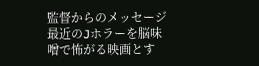監督からのメッセージ
最近のJホラーを脳味噌で怖がる映画とす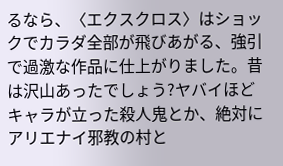るなら、〈エクスクロス〉はショックでカラダ全部が飛びあがる、強引で過激な作品に仕上がりました。昔は沢山あったでしょう?ヤバイほどキャラが立った殺人鬼とか、絶対にアリエナイ邪教の村と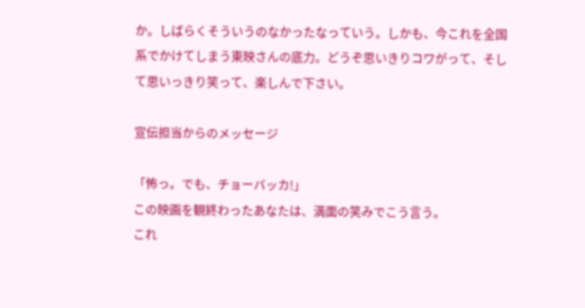か。しばらくそういうのなかったなっていう。しかも、今これを全国系でかけてしまう東映さんの底力。どうぞ思いきりコワがって、そして思いっきり笑って、楽しんで下さい。

宣伝担当からのメッセージ

「怖っ。でも、チョーバッカ!」
この映画を観終わったあなたは、満面の笑みでこう言う。
これ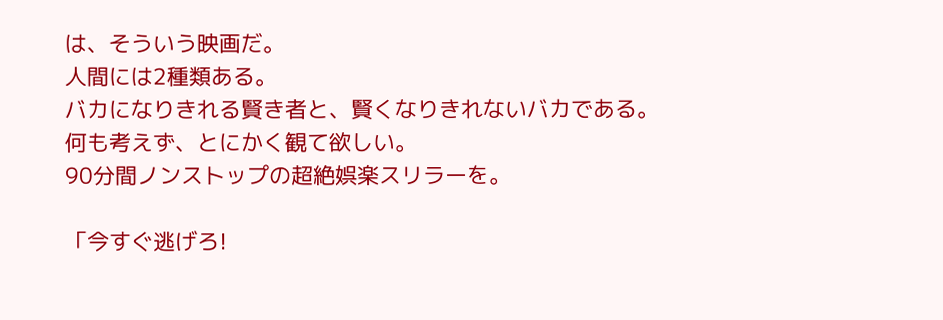は、そういう映画だ。
人間には2種類ある。
バカになりきれる賢き者と、賢くなりきれないバカである。
何も考えず、とにかく観て欲しい。
90分間ノンストップの超絶娯楽スリラーを。

「今すぐ逃げろ!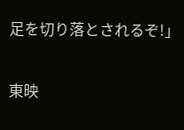足を切り落とされるぞ!」

東映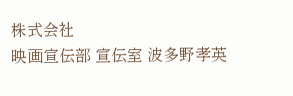株式会社
映画宣伝部 宣伝室 波多野孝英